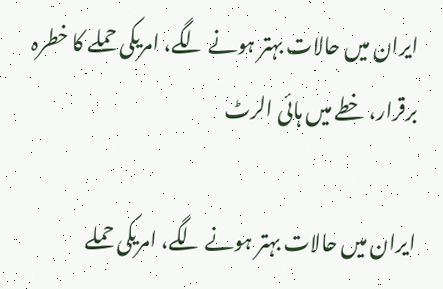ایران میں حالات بہتر ہونے لگے، امریکی حملے کا خطرہ برقرار، خطے میں ہائی الرٹ

ایران میں حالات بہتر ہونے لگے، امریکی حملے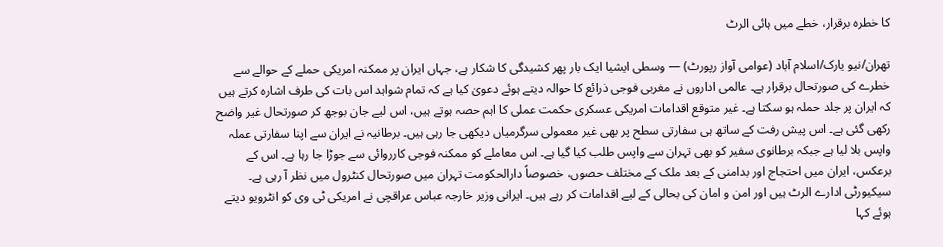کا خطرہ برقرار، خطے میں ہائی الرٹ

تهران/نیو یارک/اسلام آباد (عوامی آواز رپورٹ) — وسطی ایشیا ایک بار پھر کشیدگی کا شکار ہے، جہاں ایران پر ممکنہ امریکی حملے کے حوالے سے خطرے کی صورتحال برقرار ہے۔ عالمی اداروں نے مغربی فوجی ذرائع کا حوالہ دیتے ہوئے دعویٰ کیا ہے کہ تمام شواہد اس بات کی طرف اشارہ کرتے ہیں کہ ایران پر جلد حملہ ہو سکتا ہے۔ غیر متوقع اقدامات امریکی عسکری حکمت عملی کا اہم حصہ ہوتے ہیں، اس لیے جان بوجھ کر صورتحال غیر واضح رکھی گئی ہے۔ اس پیش رفت کے ساتھ ہی سفارتی سطح پر بھی غیر معمولی سرگرمیاں دیکھی جا رہی ہیں۔ برطانیہ نے ایران سے اپنا سفارتی عملہ واپس بلا لیا ہے جبکہ برطانوی سفیر کو بھی تہران سے واپس طلب کیا گیا ہے۔ اس معاملے کو ممکنہ فوجی کارروائی سے جوڑا جا رہا ہے۔ اس کے برعکس، ایران میں احتجاج اور بدامنی کے بعد ملک کے مختلف حصوں، خصوصاً دارالحکومت تہران میں صورتحال کنٹرول میں نظر آ رہی ہے۔ سیکیورٹی ادارے الرٹ ہیں اور امن و امان کی بحالی کے لیے اقدامات کر رہے ہیں۔ ایرانی وزیر خارجہ عباس عراقچی نے امریکی ٹی وی کو انٹرویو دیتے ہوئے کہا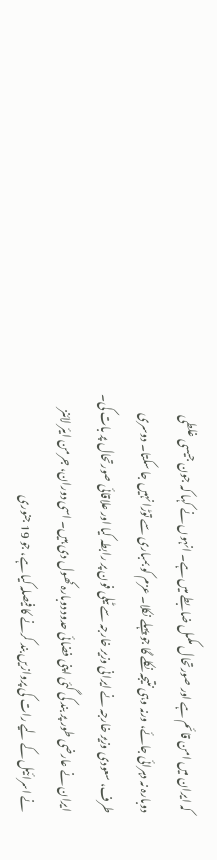کہ ایران میں امن قائم ہے اور صورتحال مکمل ضابطے میں ہے۔ انہوں نے کہا کہ جون جیسی غلطی دوبارہ نہ دہرائی جائے، ورنہ وہی نتیجہ نکلے گا جو پہلے نکلا۔ عزم کو بمباری سے توڑا نہیں جا سکتا۔ دوسری طرف، سعودی وزیر خارجہ نے ایرانی وزیر خارجہ سے ٹیلی فون پر رابطہ کیا اور علاقائی صورتحال پر بات کی۔ ایران نے عارضی طور پر بند کی گئی اپنی فضائی حدود دوبارہ کھول دی ہیں۔ اسی دوران، جرمن ایئر لائنز نے اسرائیل کے لیے رات کی پروازیں بند کرنے کا فیصلہ کیا ہے، جو 19 جنوری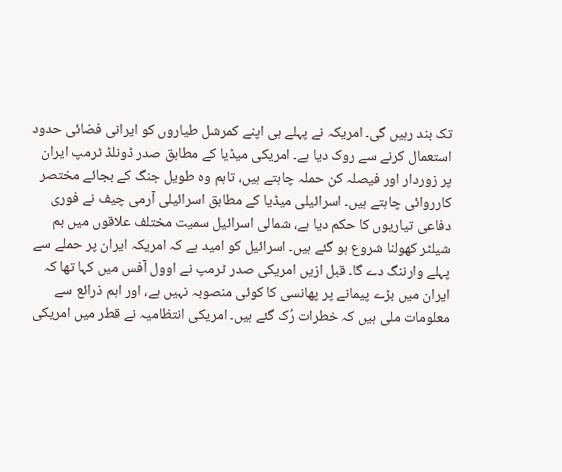تک بند رہیں گی۔ امریکہ نے پہلے ہی اپنے کمرشل طیاروں کو ایرانی فضائی حدود استعمال کرنے سے روک دیا ہے۔ امریکی میڈیا کے مطابق صدر ڈونلڈ ٹرمپ ایران پر زوردار اور فیصلہ کن حملہ چاہتے ہیں، تاہم وہ طویل جنگ کے بجائے مختصر کارروائی چاہتے ہیں۔ اسرائیلی میڈیا کے مطابق اسرائیلی آرمی چیف نے فوری دفاعی تیاریوں کا حکم دیا ہے، شمالی اسرائیل سمیت مختلف علاقوں میں بم شیلٹر کھولنا شروع ہو گئے ہیں۔ اسرائیل کو امید ہے کہ امریکہ ایران پر حملے سے پہلے وارننگ دے گا۔ قبل ازیں امریکی صدر ٹرمپ نے اوول آفس میں کہا تھا کہ ایران میں بڑے پیمانے پر پھانسی کا کوئی منصوبہ نہیں ہے، اور اہم ذرائع سے معلومات ملی ہیں کہ خطرات رُک گئے ہیں۔ امریکی انتظامیہ نے قطر میں امریکی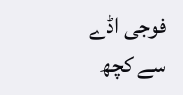فوجی اڈے سے کچھ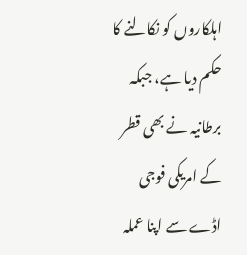اہلکاروں کو نکالنے کا حکم دیا ہے، جبکہ برطانیہ نے بھی قطر کے امریکی فوجی اڈے سے اپنا عملہ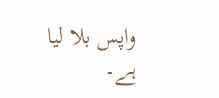واپس بلا لیا ہے۔